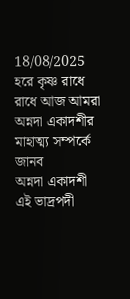18/08/2025
হরে কৃষ্ণ রাধে রাধে আজ আমরা অন্নদা একাদশীর মাহাত্ম্য সম্পর্কে জানব
অন্নদা একাদশী
এই ভাদ্রপদী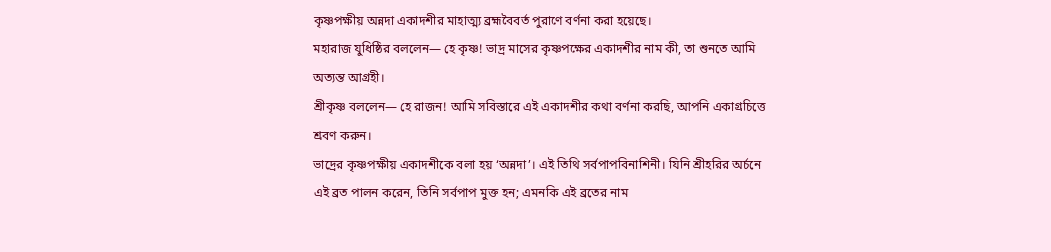কৃষ্ণপক্ষীয় অন্নদা একাদশীর মাহাত্ম্য ব্রহ্মবৈবর্ত পুরাণে বর্ণনা করা হয়েছে।
মহারাজ যুধিষ্ঠির বললেন— হে কৃষ্ণ! ভাদ্র মাসের কৃষ্ণপক্ষের একাদশীর নাম কী, তা শুনতে আমি অত্যন্ত আগ্রহী।
শ্রীকৃষ্ণ বললেন— হে রাজন! আমি সবিস্তারে এই একাদশীর কথা বর্ণনা করছি, আপনি একাগ্রচিত্তে শ্রবণ করুন।
ভাদ্রের কৃষ্ণপক্ষীয় একাদশীকে বলা হয় ‘অন্নদা’। এই তিথি সর্বপাপবিনাশিনী। যিনি শ্রীহরির অর্চনে এই ব্রত পালন করেন, তিনি সর্বপাপ মুক্ত হন; এমনকি এই ব্রতের নাম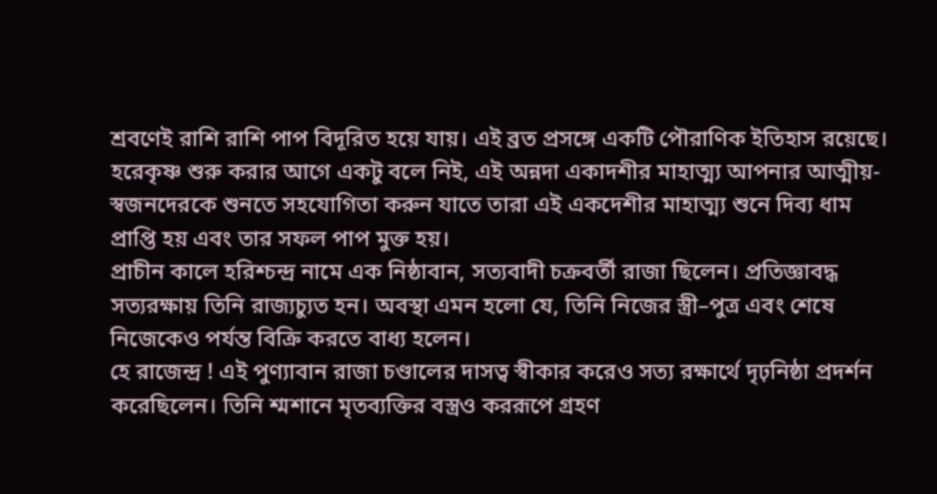শ্রবণেই রাশি রাশি পাপ বিদূরিত হয়ে যায়। এই ব্রত প্রসঙ্গে একটি পৌরাণিক ইতিহাস রয়েছে।
হরেকৃষ্ণ শুরু করার আগে একটু বলে নিই, এই অন্নদা একাদশীর মাহাত্ম্য আপনার আত্মীয়-স্বজনদেরকে শুনতে সহযোগিতা করুন যাতে তারা এই একদেশীর মাহাত্ম্য শুনে দিব্য ধাম প্রাপ্তি হয় এবং তার সফল পাপ মুক্ত হয়।
প্রাচীন কালে হরিশ্চন্দ্র নামে এক নিষ্ঠাবান, সত্যবাদী চক্রবর্তী রাজা ছিলেন। প্রতিজ্ঞাবদ্ধ সত্যরক্ষায় তিনি রাজ্যচ্যুত হন। অবস্থা এমন হলো যে, তিনি নিজের স্ত্রী–পুত্র এবং শেষে নিজেকেও পর্যন্ত বিক্রি করতে বাধ্য হলেন।
হে রাজেন্দ্র ! এই পুণ্যাবান রাজা চণ্ডালের দাসত্ব স্বীকার করেও সত্য রক্ষার্থে দৃঢ়নিষ্ঠা প্রদর্শন করেছিলেন। তিনি শ্মশানে মৃতব্যক্তির বস্ত্রও কররূপে গ্রহণ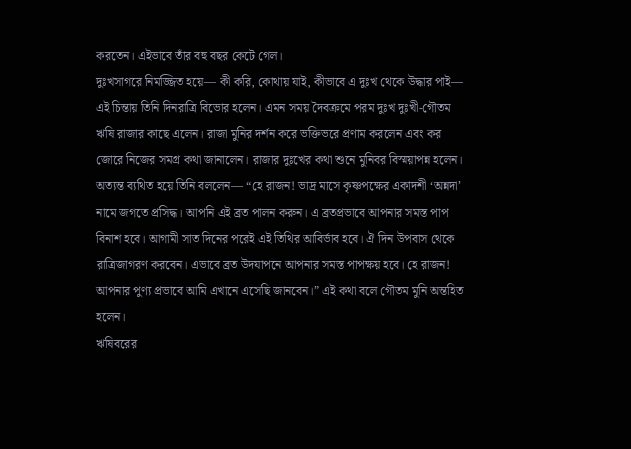করতেন। এইভাবে তাঁর বহু বছর কেটে গেল।
দুঃখসাগরে নিমজ্জিত হয়ে— কী করি, কোথায় যাই, কীভাবে এ দুঃখ থেকে উদ্ধার পাই— এই চিন্তায় তিনি দিনরাত্রি বিভোর হলেন। এমন সময় দৈবক্রমে পরম দুঃখ দুঃখী-গৌতম ঋষি রাজার কাছে এলেন। রাজা মুনির দর্শন করে ভক্তিভরে প্রণাম করলেন এবং কর জোরে নিজের সমগ্র কথা জানালেন। রাজার দুঃখের কথা শুনে মুনিবর বিস্ময়াপন্ন হলেন।
অত্যন্ত ব্যথিত হয়ে তিনি বললেন— “হে রাজন! ভাদ্র মাসে কৃষ্ণপক্ষের একাদশী ‘অন্নদা’ নামে জগতে প্রসিদ্ধ। আপনি এই ব্রত পালন করুন। এ ব্রতপ্রভাবে আপনার সমস্ত পাপ বিনাশ হবে। আগামী সাত দিনের পরেই এই তিথির আবির্ভাব হবে। ঐ দিন উপবাস থেকে রাত্রিজাগরণ করবেন। এভাবে ব্রত উদযাপনে আপনার সমস্ত পাপক্ষয় হবে। হে রাজন! আপনার পুণ্য প্রভাবে আমি এখানে এসেছি জানবেন।” এই কথা বলে গৌতম মুনি অন্তহিত হলেন।
ঋষিবরের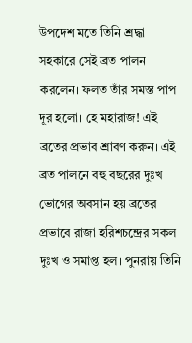উপদেশ মতে তিনি শ্রদ্ধা সহকারে সেই ব্রত পালন করলেন। ফলত তাঁর সমস্ত পাপ দূর হলো। হে মহারাজ! এই ব্রতের প্রভাব শ্রাবণ করুন। এই ব্রত পালনে বহু বছরের দুঃখ ভোগের অবসান হয় ব্রতের প্রভাবে রাজা হরিশচন্দ্রের সকল দুঃখ ও সমাপ্ত হল। পুনরায় তিনি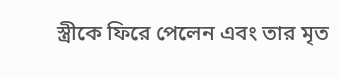স্ত্রীকে ফিরে পেলেন এবং তার মৃত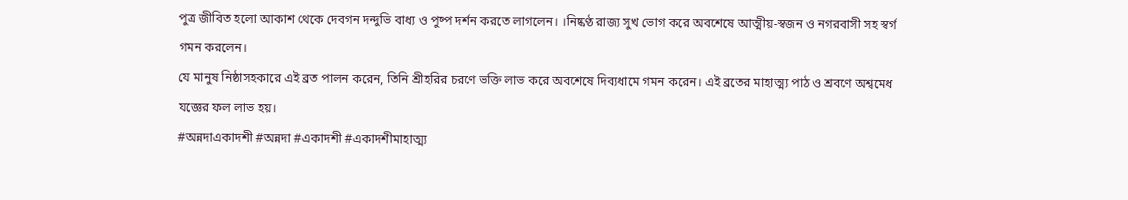পুত্র জীবিত হলো আকাশ থেকে দেবগন দন্দুভি বাধ্য ও পুষ্প দর্শন করতে লাগলেন। ।নিষ্কণ্ঠ রাজ্য সুখ ভোগ করে অবশেষে আত্মীয়-স্বজন ও নগরবাসী সহ স্বর্গ গমন করলেন।
যে মানুষ নিষ্ঠাসহকারে এই ব্রত পালন করেন, তিনি শ্রীহরির চরণে ভক্তি লাভ করে অবশেষে দিব্যধামে গমন করেন। এই ব্রতের মাহাত্ম্য পাঠ ও শ্রবণে অশ্বমেধ যজ্ঞের ফল লাভ হয়।
#অন্নদাএকাদশী #অন্নদা #একাদশী #একাদশীমাহাত্ম্য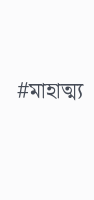#মাহাত্ম্য